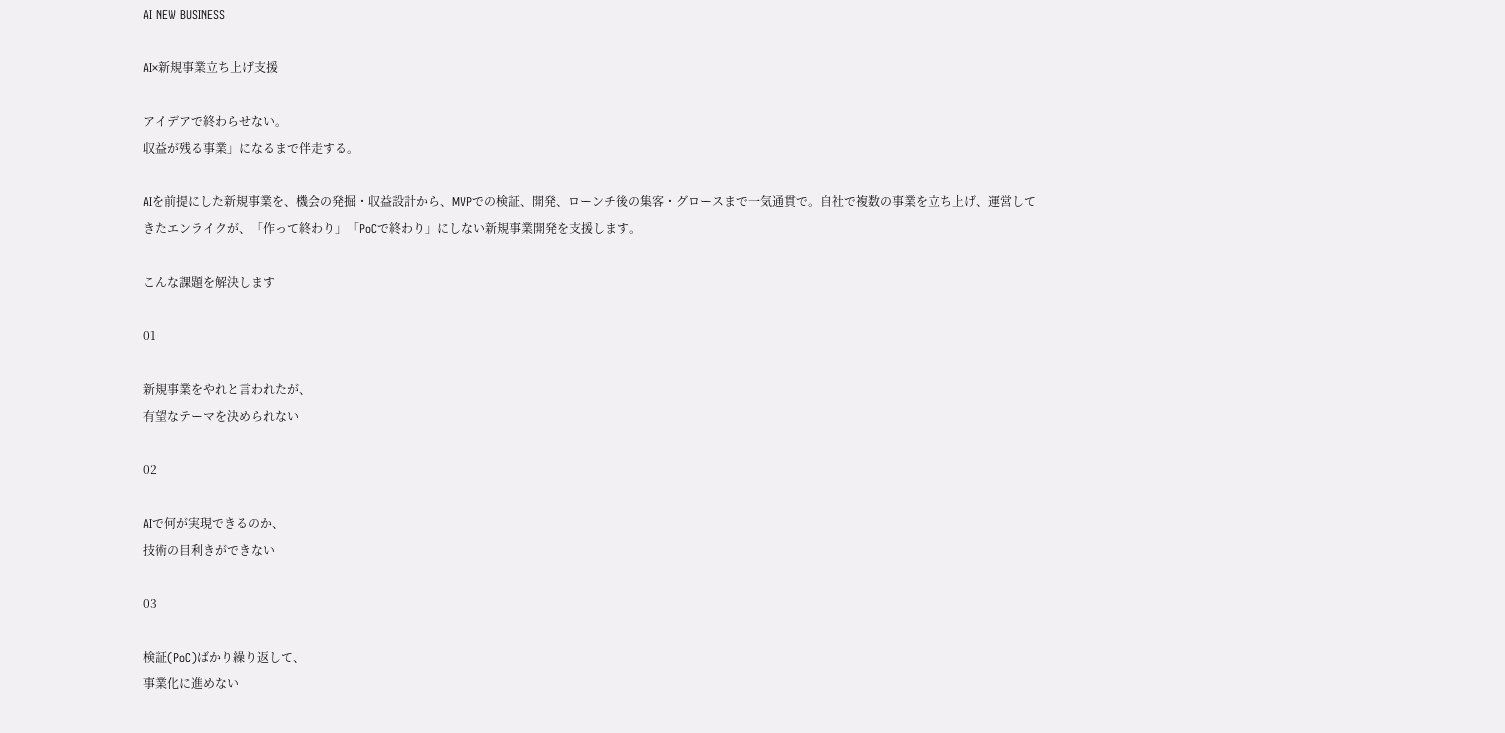AI NEW BUSINESS

AI×新規事業立ち上げ支援

アイデアで終わらせない。
収益が残る事業」になるまで伴走する。

AIを前提にした新規事業を、機会の発掘・収益設計から、MVPでの検証、開発、ローンチ後の集客・グロースまで一気通貫で。自社で複数の事業を立ち上げ、運営してきたエンライクが、「作って終わり」「PoCで終わり」にしない新規事業開発を支援します。

こんな課題を解決します

01

新規事業をやれと言われたが、
有望なテーマを決められない

02

AIで何が実現できるのか、
技術の目利きができない

03

検証(PoC)ばかり繰り返して、
事業化に進めない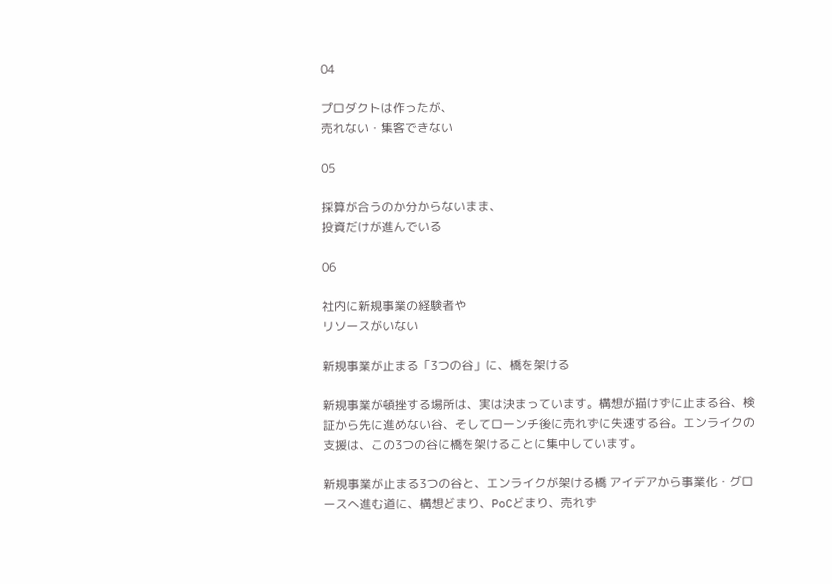04

プロダクトは作ったが、
売れない・集客できない

05

採算が合うのか分からないまま、
投資だけが進んでいる

06

社内に新規事業の経験者や
リソースがいない

新規事業が止まる「3つの谷」に、橋を架ける

新規事業が頓挫する場所は、実は決まっています。構想が描けずに止まる谷、検証から先に進めない谷、そしてローンチ後に売れずに失速する谷。エンライクの支援は、この3つの谷に橋を架けることに集中しています。

新規事業が止まる3つの谷と、エンライクが架ける橋 アイデアから事業化・グロースへ進む道に、構想どまり、PoCどまり、売れず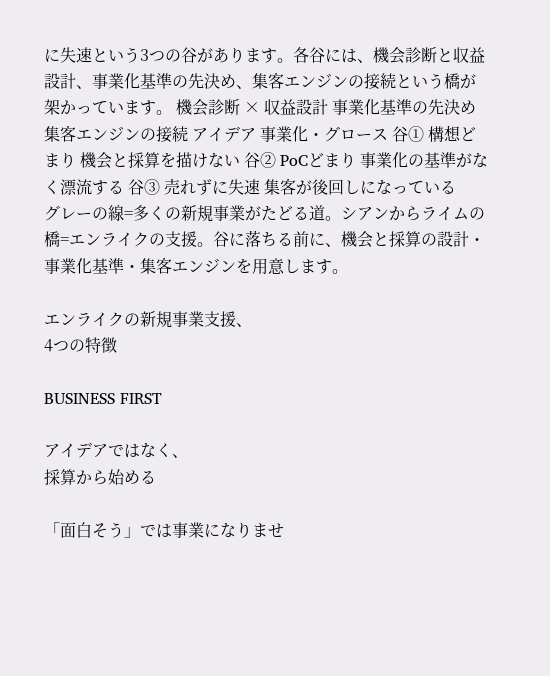に失速という3つの谷があります。各谷には、機会診断と収益設計、事業化基準の先決め、集客エンジンの接続という橋が架かっています。 機会診断 × 収益設計 事業化基準の先決め 集客エンジンの接続 アイデア 事業化・グロース 谷① 構想どまり 機会と採算を描けない 谷② PoCどまり 事業化の基準がなく漂流する 谷③ 売れずに失速 集客が後回しになっている
グレーの線=多くの新規事業がたどる道。シアンからライムの橋=エンライクの支援。谷に落ちる前に、機会と採算の設計・事業化基準・集客エンジンを用意します。

エンライクの新規事業支援、
4つの特徴

BUSINESS FIRST

アイデアではなく、
採算から始める

「面白そう」では事業になりませ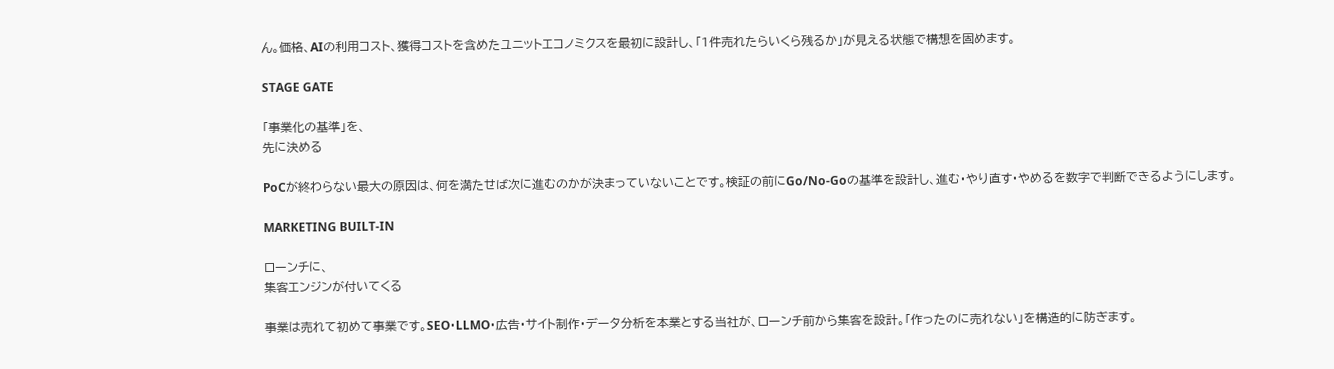ん。価格、AIの利用コスト、獲得コストを含めたユニットエコノミクスを最初に設計し、「1件売れたらいくら残るか」が見える状態で構想を固めます。

STAGE GATE

「事業化の基準」を、
先に決める

PoCが終わらない最大の原因は、何を満たせば次に進むのかが決まっていないことです。検証の前にGo/No-Goの基準を設計し、進む・やり直す・やめるを数字で判断できるようにします。

MARKETING BUILT-IN

ローンチに、
集客エンジンが付いてくる

事業は売れて初めて事業です。SEO・LLMO・広告・サイト制作・データ分析を本業とする当社が、ローンチ前から集客を設計。「作ったのに売れない」を構造的に防ぎます。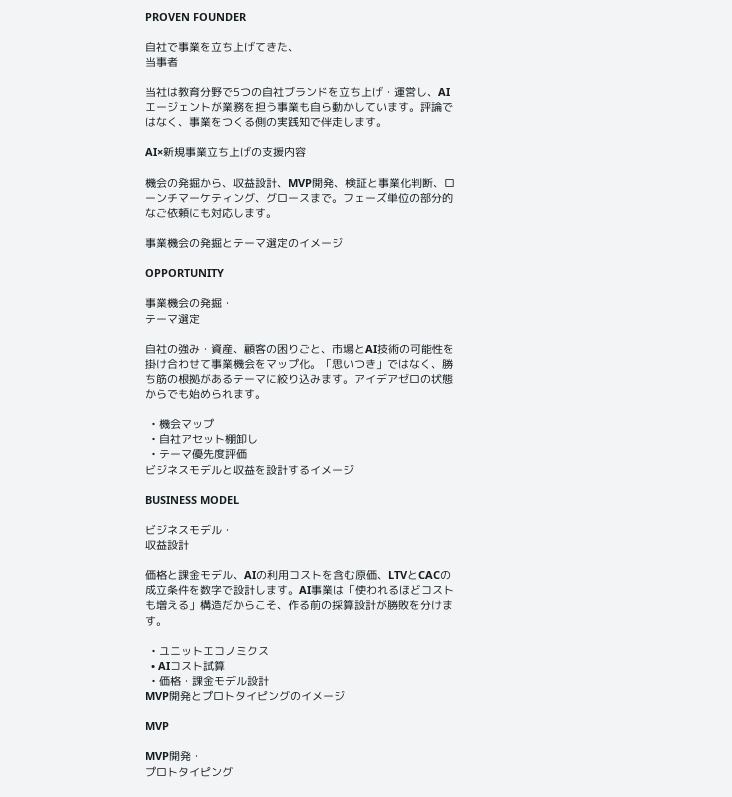PROVEN FOUNDER

自社で事業を立ち上げてきた、
当事者

当社は教育分野で5つの自社ブランドを立ち上げ・運営し、AIエージェントが業務を担う事業も自ら動かしています。評論ではなく、事業をつくる側の実践知で伴走します。

AI×新規事業立ち上げの支援内容

機会の発掘から、収益設計、MVP開発、検証と事業化判断、ローンチマーケティング、グロースまで。フェーズ単位の部分的なご依頼にも対応します。

事業機会の発掘とテーマ選定のイメージ

OPPORTUNITY

事業機会の発掘・
テーマ選定

自社の強み・資産、顧客の困りごと、市場とAI技術の可能性を掛け合わせて事業機会をマップ化。「思いつき」ではなく、勝ち筋の根拠があるテーマに絞り込みます。アイデアゼロの状態からでも始められます。

  • 機会マップ
  • 自社アセット棚卸し
  • テーマ優先度評価
ビジネスモデルと収益を設計するイメージ

BUSINESS MODEL

ビジネスモデル・
収益設計

価格と課金モデル、AIの利用コストを含む原価、LTVとCACの成立条件を数字で設計します。AI事業は「使われるほどコストも増える」構造だからこそ、作る前の採算設計が勝敗を分けます。

  • ユニットエコノミクス
  • AIコスト試算
  • 価格・課金モデル設計
MVP開発とプロトタイピングのイメージ

MVP

MVP開発・
プロトタイピング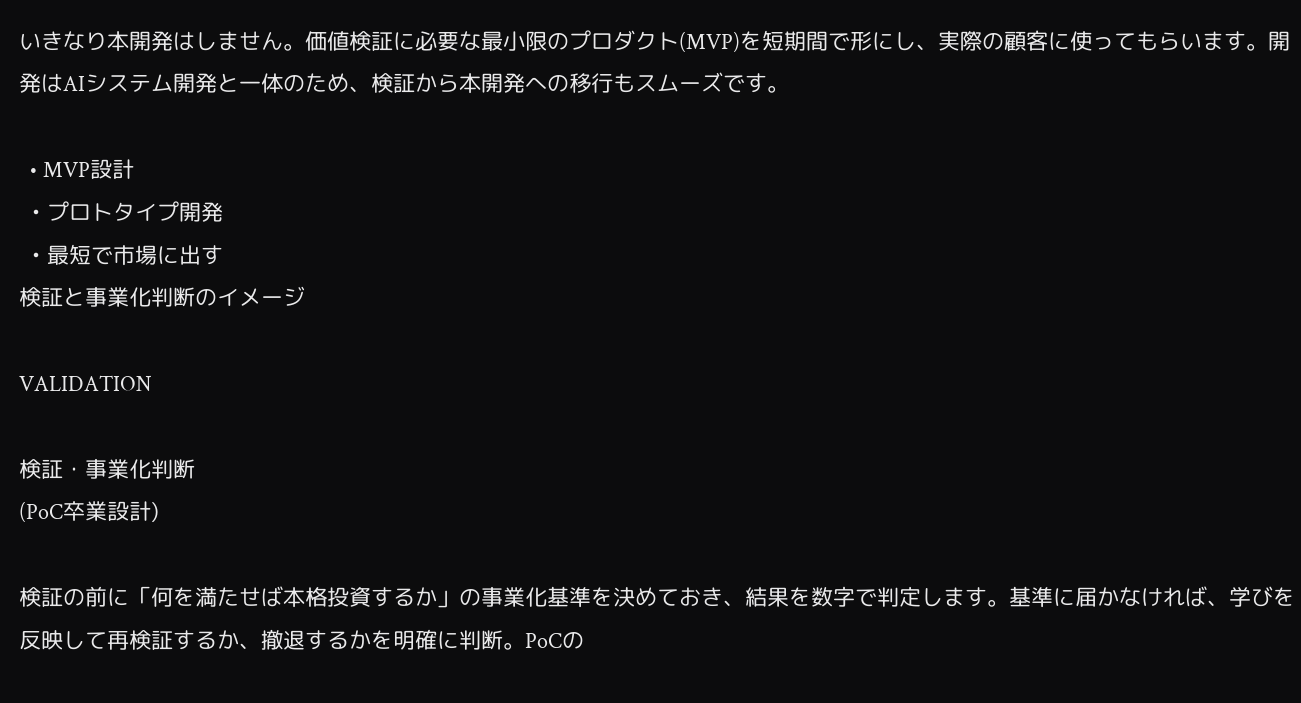いきなり本開発はしません。価値検証に必要な最小限のプロダクト(MVP)を短期間で形にし、実際の顧客に使ってもらいます。開発はAIシステム開発と一体のため、検証から本開発への移行もスムーズです。

  • MVP設計
  • プロトタイプ開発
  • 最短で市場に出す
検証と事業化判断のイメージ

VALIDATION

検証・事業化判断
(PoC卒業設計)

検証の前に「何を満たせば本格投資するか」の事業化基準を決めておき、結果を数字で判定します。基準に届かなければ、学びを反映して再検証するか、撤退するかを明確に判断。PoCの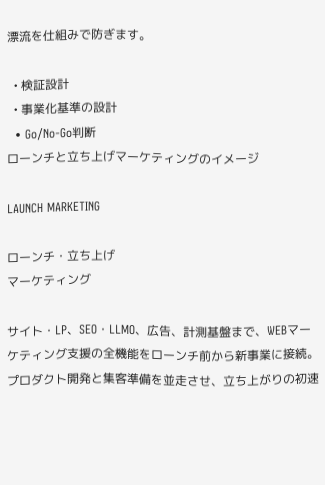漂流を仕組みで防ぎます。

  • 検証設計
  • 事業化基準の設計
  • Go/No-Go判断
ローンチと立ち上げマーケティングのイメージ

LAUNCH MARKETING

ローンチ・立ち上げ
マーケティング

サイト・LP、SEO・LLMO、広告、計測基盤まで、WEBマーケティング支援の全機能をローンチ前から新事業に接続。プロダクト開発と集客準備を並走させ、立ち上がりの初速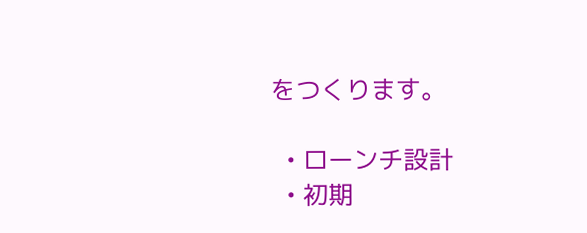をつくります。

  • ローンチ設計
  • 初期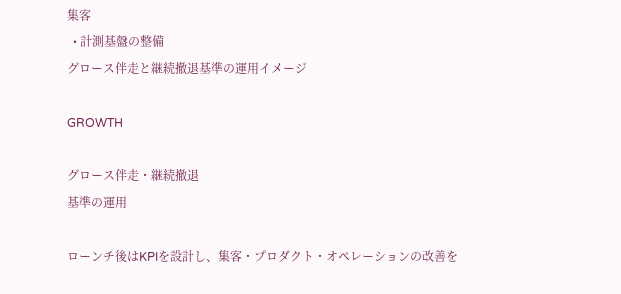集客
  • 計測基盤の整備
グロース伴走と継続撤退基準の運用イメージ

GROWTH

グロース伴走・継続撤退
基準の運用

ローンチ後はKPIを設計し、集客・プロダクト・オペレーションの改善を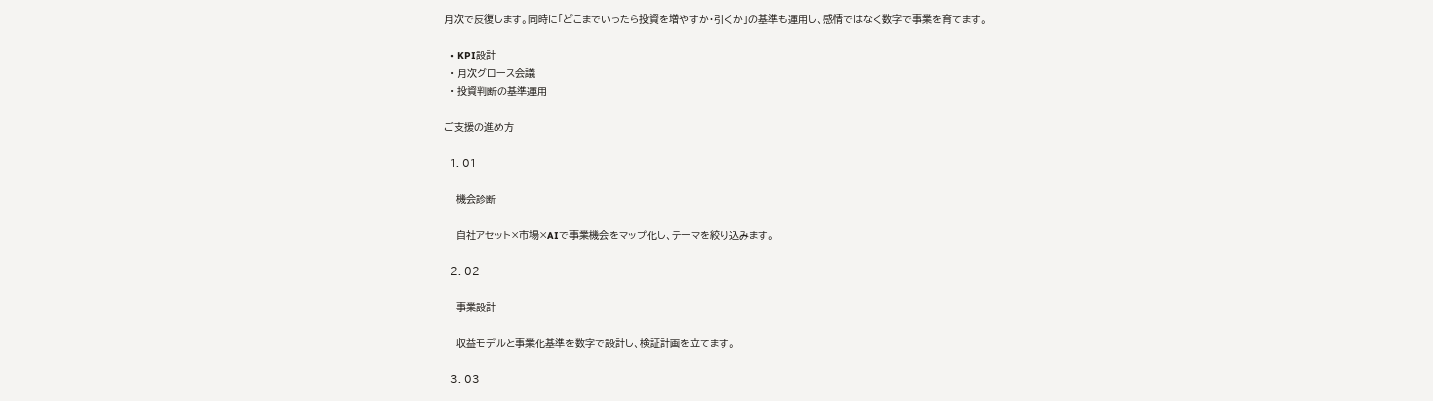月次で反復します。同時に「どこまでいったら投資を増やすか・引くか」の基準も運用し、感情ではなく数字で事業を育てます。

  • KPI設計
  • 月次グロース会議
  • 投資判断の基準運用

ご支援の進め方

  1. 01

    機会診断

    自社アセット×市場×AIで事業機会をマップ化し、テーマを絞り込みます。

  2. 02

    事業設計

    収益モデルと事業化基準を数字で設計し、検証計画を立てます。

  3. 03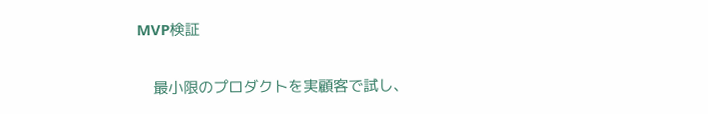MVP検証

    最小限のプロダクトを実顧客で試し、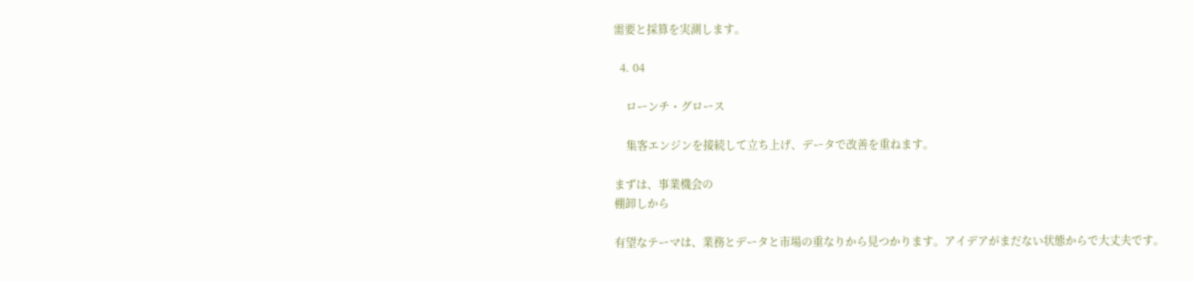需要と採算を実測します。

  4. 04

    ローンチ・グロース

    集客エンジンを接続して立ち上げ、データで改善を重ねます。

まずは、事業機会の
棚卸しから

有望なテーマは、業務とデータと市場の重なりから見つかります。アイデアがまだない状態からで大丈夫です。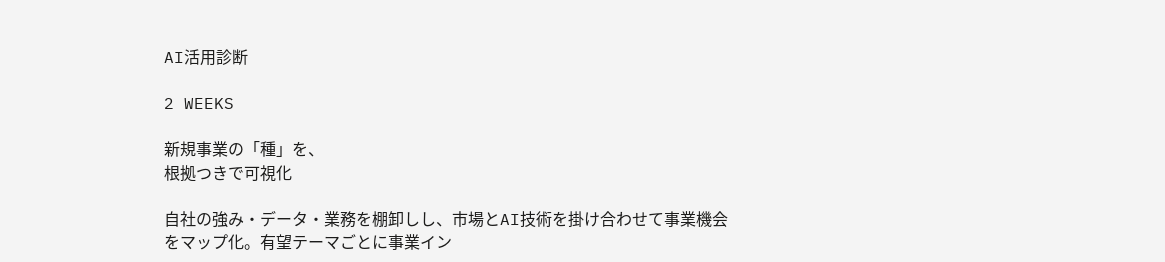AI活用診断

2 WEEKS

新規事業の「種」を、
根拠つきで可視化

自社の強み・データ・業務を棚卸しし、市場とAI技術を掛け合わせて事業機会をマップ化。有望テーマごとに事業イン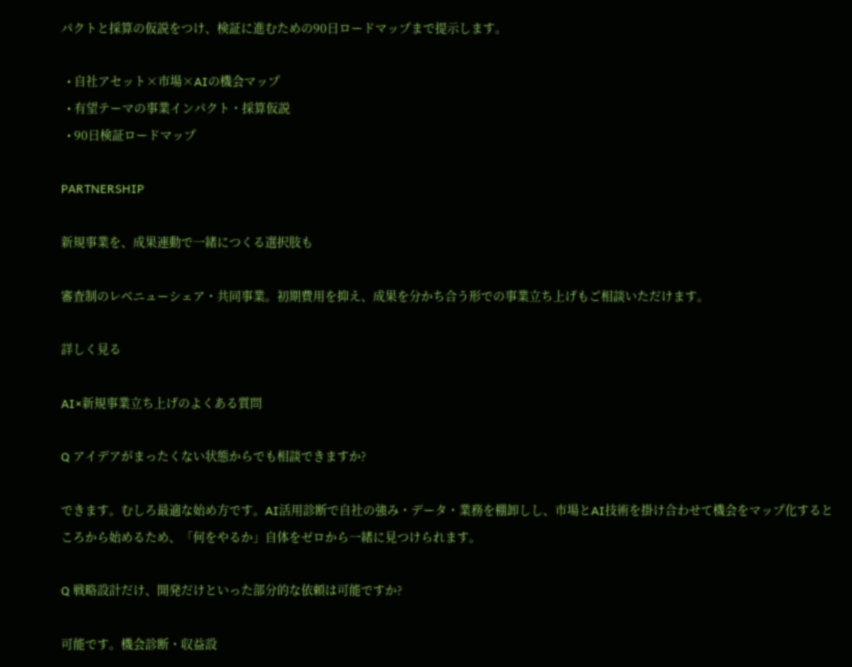パクトと採算の仮説をつけ、検証に進むための90日ロードマップまで提示します。

  • 自社アセット×市場×AIの機会マップ
  • 有望テーマの事業インパクト・採算仮説
  • 90日検証ロードマップ

PARTNERSHIP

新規事業を、成果連動で一緒につくる選択肢も

審査制のレベニューシェア・共同事業。初期費用を抑え、成果を分かち合う形での事業立ち上げもご相談いただけます。

詳しく見る

AI×新規事業立ち上げのよくある質問

Q アイデアがまったくない状態からでも相談できますか?

できます。むしろ最適な始め方です。AI活用診断で自社の強み・データ・業務を棚卸しし、市場とAI技術を掛け合わせて機会をマップ化するところから始めるため、「何をやるか」自体をゼロから一緒に見つけられます。

Q 戦略設計だけ、開発だけといった部分的な依頼は可能ですか?

可能です。機会診断・収益設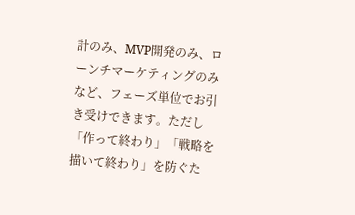計のみ、MVP開発のみ、ローンチマーケティングのみなど、フェーズ単位でお引き受けできます。ただし「作って終わり」「戦略を描いて終わり」を防ぐた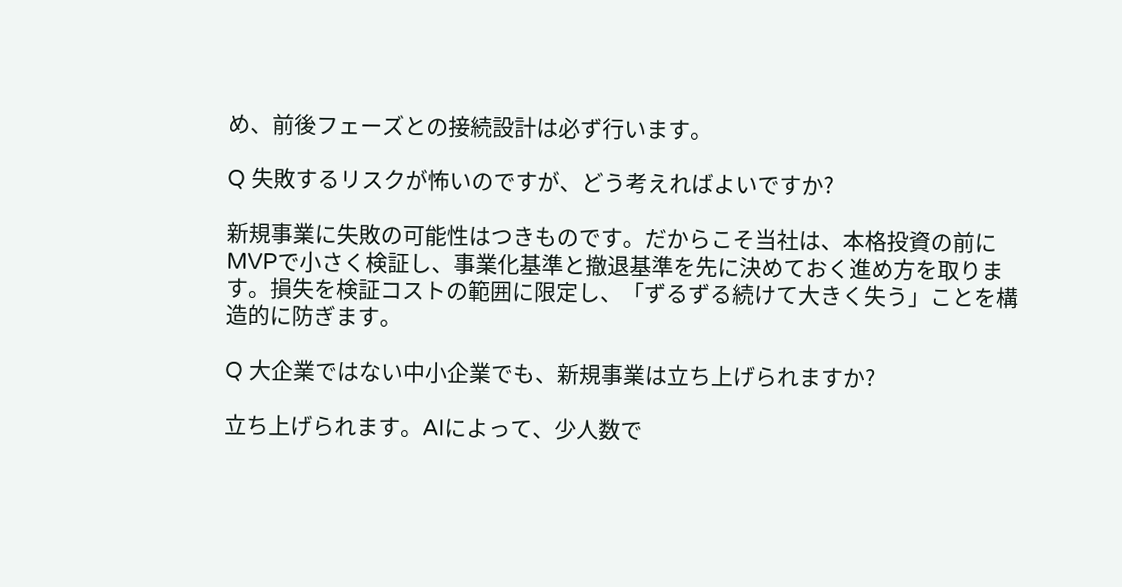め、前後フェーズとの接続設計は必ず行います。

Q 失敗するリスクが怖いのですが、どう考えればよいですか?

新規事業に失敗の可能性はつきものです。だからこそ当社は、本格投資の前にMVPで小さく検証し、事業化基準と撤退基準を先に決めておく進め方を取ります。損失を検証コストの範囲に限定し、「ずるずる続けて大きく失う」ことを構造的に防ぎます。

Q 大企業ではない中小企業でも、新規事業は立ち上げられますか?

立ち上げられます。AIによって、少人数で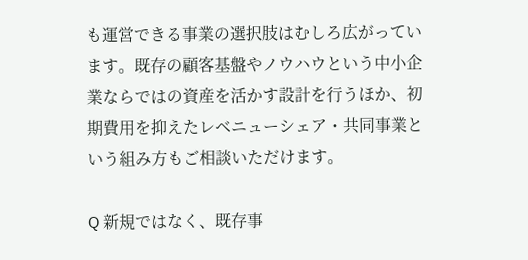も運営できる事業の選択肢はむしろ広がっています。既存の顧客基盤やノウハウという中小企業ならではの資産を活かす設計を行うほか、初期費用を抑えたレベニューシェア・共同事業という組み方もご相談いただけます。

Q 新規ではなく、既存事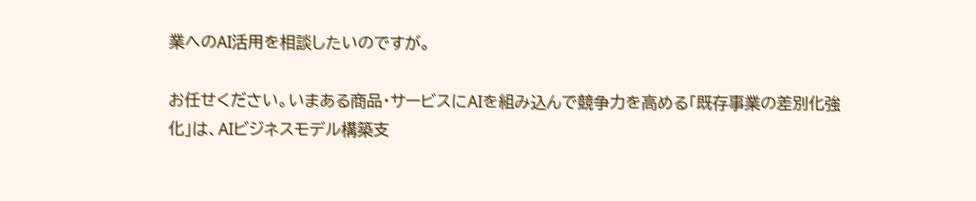業へのAI活用を相談したいのですが。

お任せください。いまある商品・サービスにAIを組み込んで競争力を高める「既存事業の差別化強化」は、AIビジネスモデル構築支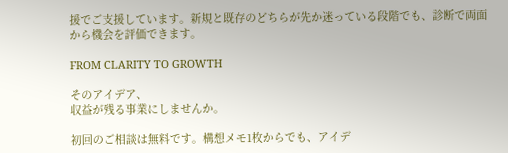援でご支援しています。新規と既存のどちらが先か迷っている段階でも、診断で両面から機会を評価できます。

FROM CLARITY TO GROWTH

そのアイデア、
収益が残る事業にしませんか。

初回のご相談は無料です。構想メモ1枚からでも、アイデ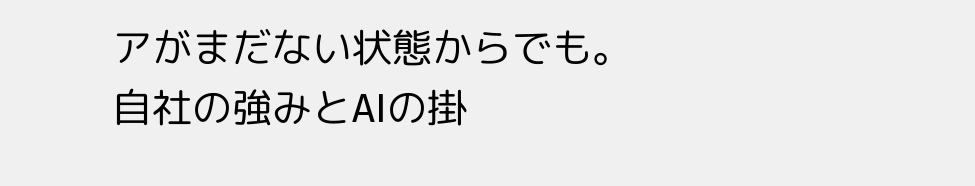アがまだない状態からでも。
自社の強みとAIの掛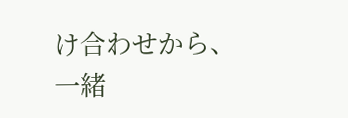け合わせから、一緒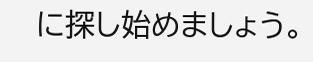に探し始めましょう。